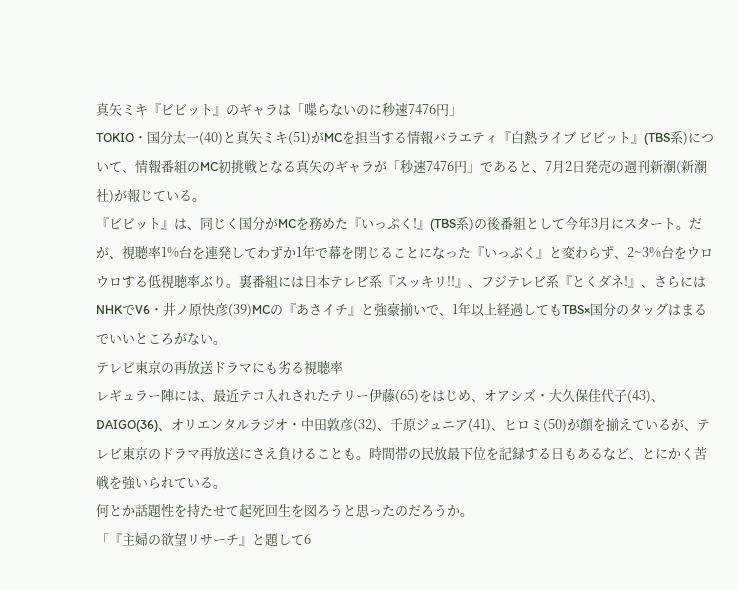真矢ミキ『ビビット』のギャラは「喋らないのに秒速7476円」
TOKIO・国分太一(40)と真矢ミキ(51)がMCを担当する情報バラエティ『白熱ライブ ビビット』(TBS系)について、情報番組のMC初挑戦となる真矢のギャラが「秒速7476円」であると、7月2日発売の週刊新潮(新潮社)が報じている。
『ビビット』は、同じく国分がMCを務めた『いっぷく!』(TBS系)の後番組として今年3月にスタート。だが、視聴率1%台を連発してわずか1年で幕を閉じることになった『いっぷく』と変わらず、2~3%台をウロウロする低視聴率ぶり。裏番組には日本テレビ系『スッキリ!!』、フジテレビ系『とくダネ!』、さらにはNHKでV6・井ノ原快彦(39)MCの『あさイチ』と強豪揃いで、1年以上経過してもTBS×国分のタッグはまるでいいところがない。
テレビ東京の再放送ドラマにも劣る視聴率
レギュラー陣には、最近テコ入れされたテリー伊藤(65)をはじめ、オアシズ・大久保佳代子(43)、DAIGO(36)、オリエンタルラジオ・中田敦彦(32)、千原ジュニア(41)、ヒロミ(50)が顔を揃えているが、テレビ東京のドラマ再放送にさえ負けることも。時間帯の民放最下位を記録する日もあるなど、とにかく苦戦を強いられている。
何とか話題性を持たせて起死回生を図ろうと思ったのだろうか。
「『主婦の欲望リサーチ』と題して6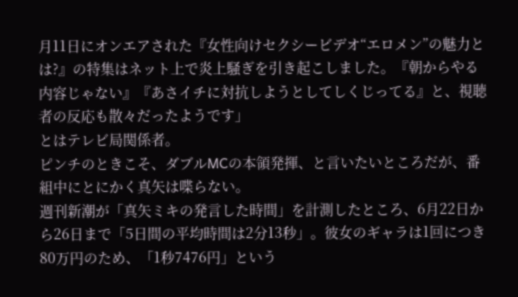月11日にオンエアされた『女性向けセクシービデオ“エロメン”の魅力とは?』の特集はネット上で炎上騒ぎを引き起こしました。『朝からやる内容じゃない』『あさイチに対抗しようとしてしくじってる』と、視聴者の反応も散々だったようです」
とはテレビ局関係者。
ピンチのときこそ、ダブルMCの本領発揮、と言いたいところだが、番組中にとにかく真矢は喋らない。
週刊新潮が「真矢ミキの発言した時間」を計測したところ、6月22日から26日まで「5日間の平均時間は2分13秒」。彼女のギャラは1回につき80万円のため、「1秒7476円」という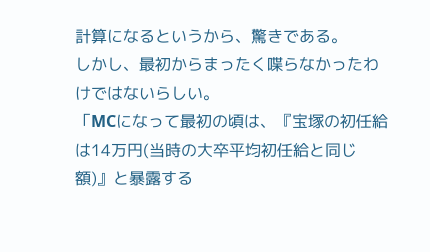計算になるというから、驚きである。
しかし、最初からまったく喋らなかったわけではないらしい。
「MCになって最初の頃は、『宝塚の初任給は14万円(当時の大卒平均初任給と同じ額)』と暴露する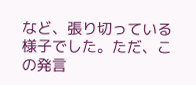など、張り切っている様子でした。ただ、この発言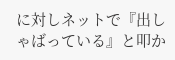に対しネットで『出しゃばっている』と叩か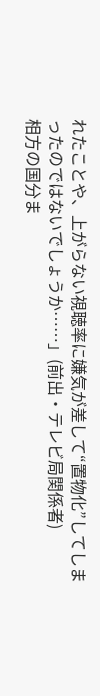れたことや、上がらない視聴率に嫌気が差して“置物化”してしまったのではないでしょうか……」(前出・テレビ局関係者)
相方の国分ま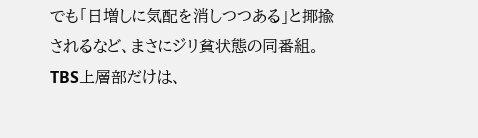でも「日増しに気配を消しつつある」と揶揄されるなど、まさにジリ貧状態の同番組。TBS上層部だけは、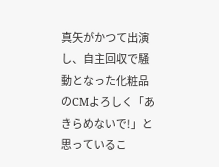真矢がかつて出演し、自主回収で騒動となった化粧品のCMよろしく「あきらめないで!」と思っているこ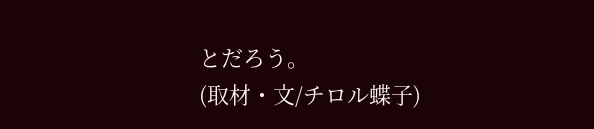とだろう。
(取材・文/チロル蝶子)